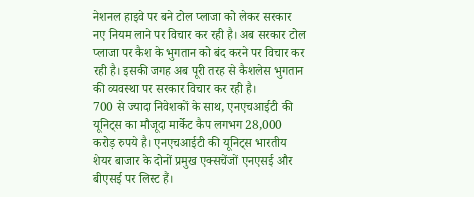नेशनल हाइवे पर बने टोल प्लाजा को लेकर सरकार नए नियम लाने पर विचार कर रही है। अब सरकार टोल प्लाजा पर कैश के भुगतान को बंद करने पर विचार कर रही है। इसकी जगह अब पूरी तरह से कैशलेस भुगतान की व्यवस्था पर सरकार विचार कर रही है।
700 से ज्यादा निवेशकों के साथ, एनएचआईटी की यूनिट्स का मौजूदा मार्केट कैप लगभग 28,000 करोड़ रुपये है। एनएचआईटी की यूनिट्स भारतीय शेयर बाजार के दोनों प्रमुख एक्सचेंजों एनएसई और बीएसई पर लिस्ट हैं।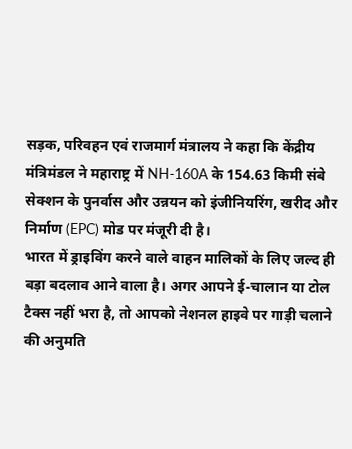सड़क, परिवहन एवं राजमार्ग मंत्रालय ने कहा कि केंद्रीय मंत्रिमंडल ने महाराष्ट्र में NH-160A के 154.63 किमी संबे सेक्शन के पुनर्वास और उन्नयन को इंजीनियरिंग, खरीद और निर्माण (EPC) मोड पर मंजूरी दी है।
भारत में ड्राइविंग करने वाले वाहन मालिकों के लिए जल्द ही बड़ा बदलाव आने वाला है। अगर आपने ई-चालान या टोल टैक्स नहीं भरा है, तो आपको नेशनल हाइवे पर गाड़ी चलाने की अनुमति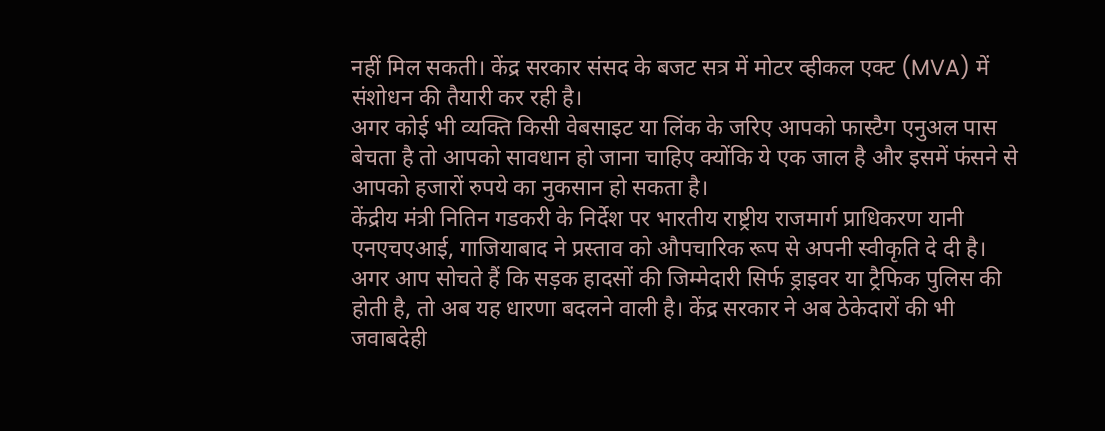नहीं मिल सकती। केंद्र सरकार संसद के बजट सत्र में मोटर व्हीकल एक्ट (MVA) में संशोधन की तैयारी कर रही है।
अगर कोई भी व्यक्ति किसी वेबसाइट या लिंक के जरिए आपको फास्टैग एनुअल पास बेचता है तो आपको सावधान हो जाना चाहिए क्योंकि ये एक जाल है और इसमें फंसने से आपको हजारों रुपये का नुकसान हो सकता है।
केंद्रीय मंत्री नितिन गडकरी के निर्देश पर भारतीय राष्ट्रीय राजमार्ग प्राधिकरण यानी एनएचएआई, गाजियाबाद ने प्रस्ताव को औपचारिक रूप से अपनी स्वीकृति दे दी है।
अगर आप सोचते हैं कि सड़क हादसों की जिम्मेदारी सिर्फ ड्राइवर या ट्रैफिक पुलिस की होती है, तो अब यह धारणा बदलने वाली है। केंद्र सरकार ने अब ठेकेदारों की भी जवाबदेही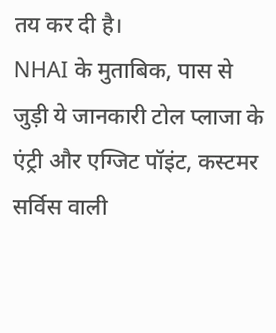तय कर दी है।
NHAI के मुताबिक, पास से जुड़ी ये जानकारी टोल प्लाजा के एंट्री और एग्जिट पॉइंट, कस्टमर सर्विस वाली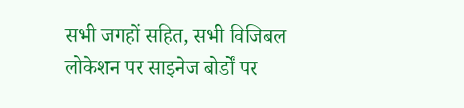सभी जगहों सहित, सभी विजिबल लोकेशन पर साइनेज बोर्डों पर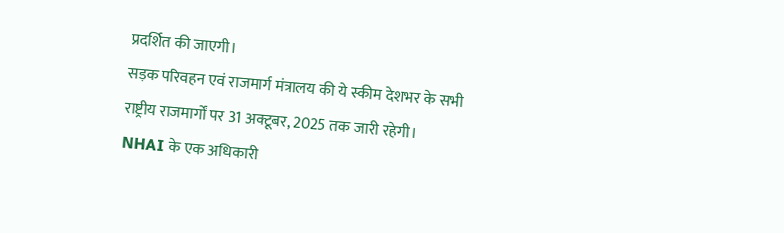प्रदर्शित की जाएगी।
सड़क परिवहन एवं राजमार्ग मंत्रालय की ये स्कीम देशभर के सभी राष्ट्रीय राजमार्गों पर 31 अक्टूबर, 2025 तक जारी रहेगी।
NHAI के एक अधिकारी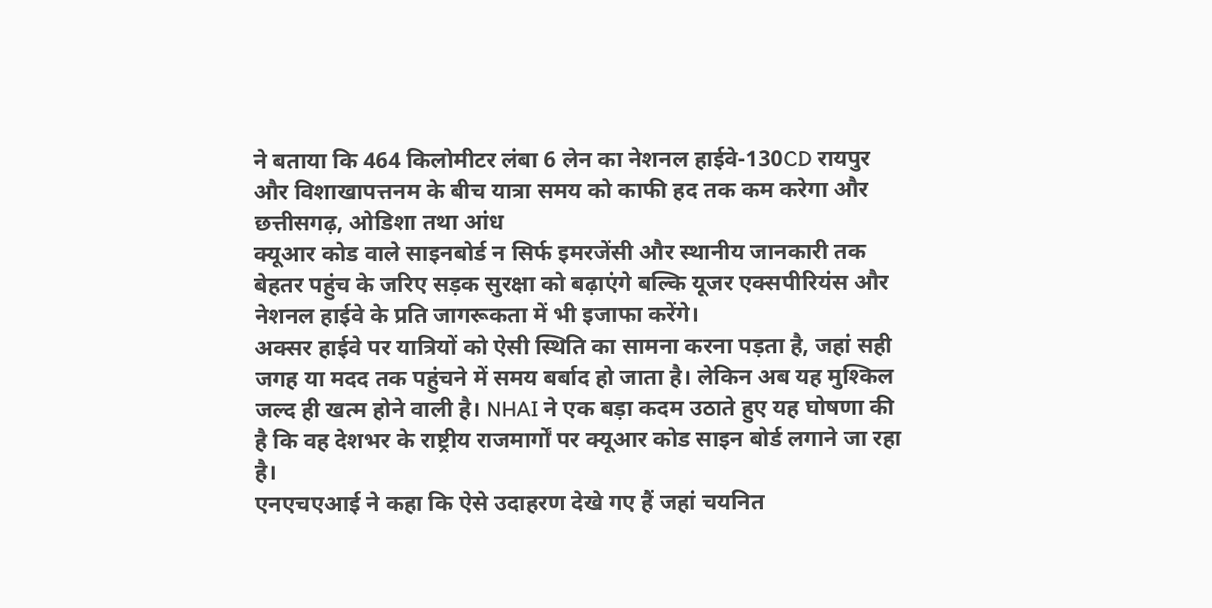ने बताया कि 464 किलोमीटर लंबा 6 लेन का नेशनल हाईवे-130CD रायपुर और विशाखापत्तनम के बीच यात्रा समय को काफी हद तक कम करेगा और छत्तीसगढ़, ओडिशा तथा आंध
क्यूआर कोड वाले साइनबोर्ड न सिर्फ इमरजेंसी और स्थानीय जानकारी तक बेहतर पहुंच के जरिए सड़क सुरक्षा को बढ़ाएंगे बल्कि यूजर एक्सपीरियंस और नेशनल हाईवे के प्रति जागरूकता में भी इजाफा करेंगे।
अक्सर हाईवे पर यात्रियों को ऐसी स्थिति का सामना करना पड़ता है, जहां सही जगह या मदद तक पहुंचने में समय बर्बाद हो जाता है। लेकिन अब यह मुश्किल जल्द ही खत्म होने वाली है। NHAI ने एक बड़ा कदम उठाते हुए यह घोषणा की है कि वह देशभर के राष्ट्रीय राजमार्गों पर क्यूआर कोड साइन बोर्ड लगाने जा रहा है।
एनएचएआई ने कहा कि ऐसे उदाहरण देखे गए हैं जहां चयनित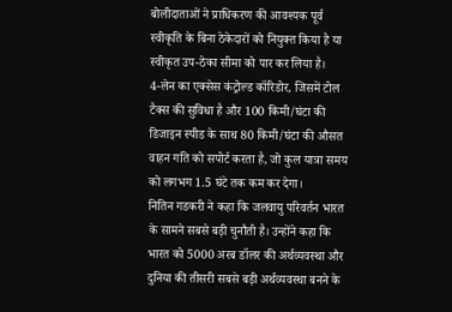बोलीदाताओं ने प्राधिकरण की आवश्यक पूर्व स्वीकृति के बिना ठेकेदारों को नियुक्त किया है या स्वीकृत उप-ठेका सीमा को पार कर लिया है।
4-लेन का एक्सेस कंट्रोल्ड कॉरिडोर, जिसमें टोल टैक्स की सुविधा है और 100 किमी/घंटा की डिजाइन स्पीड के साथ 80 किमी/घंटा की औसत वाहन गति को सपोर्ट करता है, जो कुल यात्रा समय को लगभग 1.5 घंटे तक कम कर देगा।
नितिन गडकरी ने कहा कि जलवायु परिवर्तन भारत के सामने सबसे बड़ी चुनौती है। उन्होंने कहा कि भारत को 5000 अरब डॉलर की अर्थव्यवस्था और दुनिया की तीसरी सबसे बड़ी अर्थव्यवस्था बनने के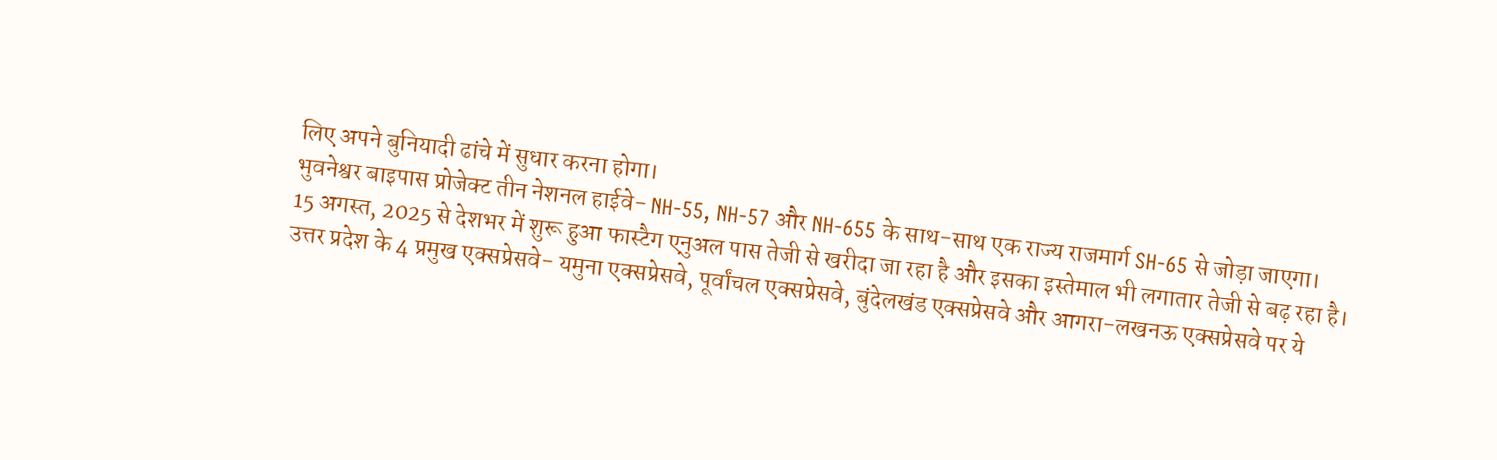लिए अपने बुनियादी ढांचे में सुधार करना होगा।
भुवनेश्वर बाइपास प्रोजेक्ट तीन नेशनल हाईवे- NH-55, NH-57 और NH-655 के साथ-साथ एक राज्य राजमार्ग SH-65 से जोड़ा जाएगा।
15 अगस्त, 2025 से देशभर में शुरू हुआ फास्टैग एनुअल पास तेजी से खरीदा जा रहा है और इसका इस्तेमाल भी लगातार तेजी से बढ़ रहा है।
उत्तर प्रदेश के 4 प्रमुख एक्सप्रेसवे- यमुना एक्सप्रेसवे, पूर्वांचल एक्सप्रेसवे, बुंदेलखंड एक्सप्रेसवे और आगरा-लखनऊ एक्सप्रेसवे पर ये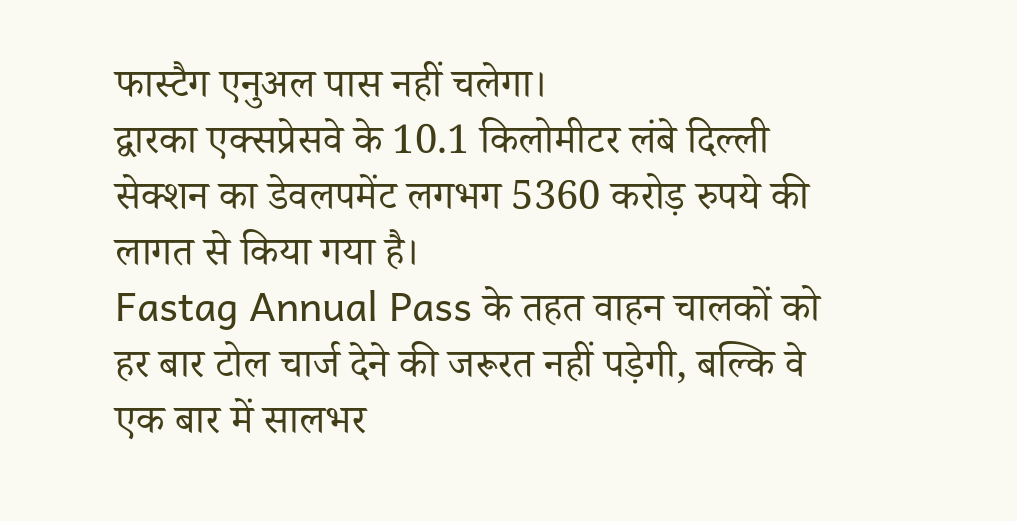फास्टैग एनुअल पास नहीं चलेगा।
द्वारका एक्सप्रेसवे के 10.1 किलोमीटर लंबे दिल्ली सेक्शन का डेवलपमेंट लगभग 5360 करोड़ रुपये की लागत से किया गया है।
Fastag Annual Pass के तहत वाहन चालकों को हर बार टोल चार्ज देने की जरूरत नहीं पड़ेगी, बल्कि वे एक बार में सालभर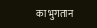का भुगतान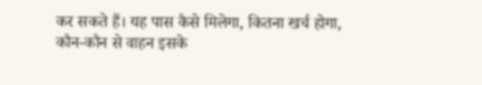कर सकते हैं। यह पास कैसे मिलेगा, कितना खर्च होगा, कौन-कौन से वाहन इसके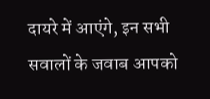दायरे में आएंगे, इन सभी सवालों के जवाब आपको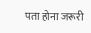पता होना जरूरी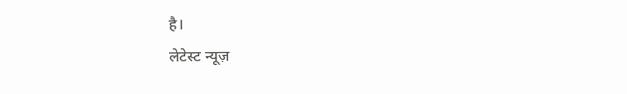है।
लेटेस्ट न्यूज़